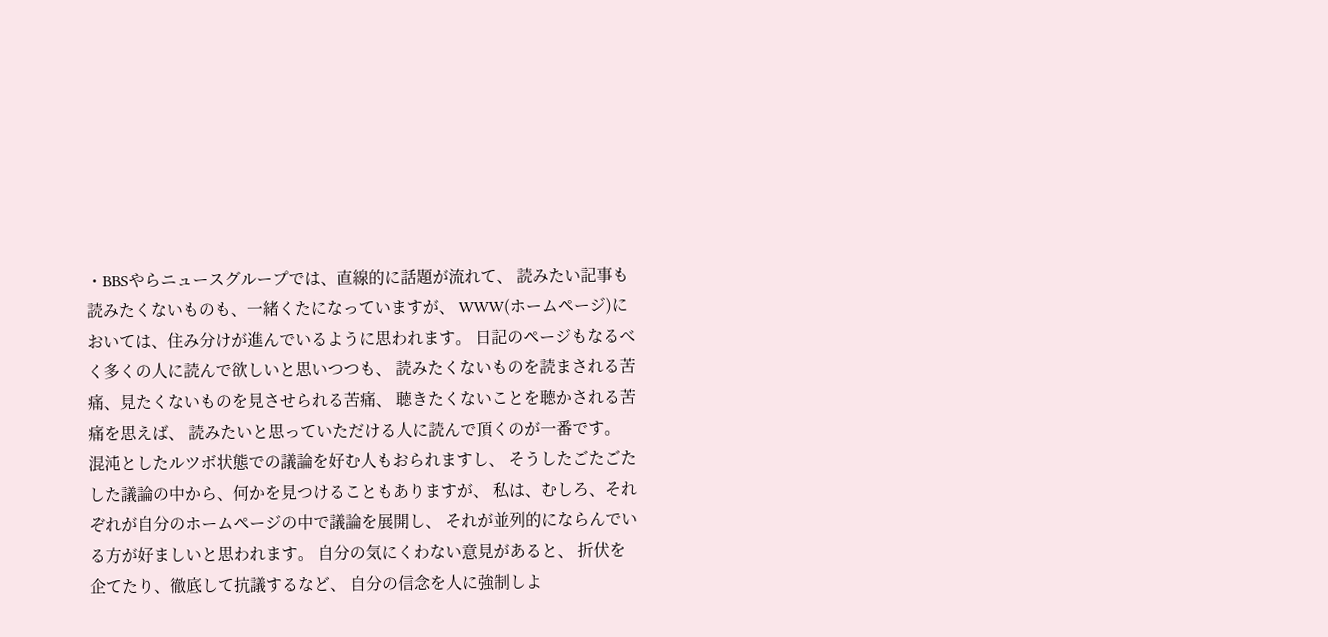・BBSやらニュースグループでは、直線的に話題が流れて、 読みたい記事も読みたくないものも、一緒くたになっていますが、 WWW(ホームページ)においては、住み分けが進んでいるように思われます。 日記のページもなるべく多くの人に読んで欲しいと思いつつも、 読みたくないものを読まされる苦痛、見たくないものを見させられる苦痛、 聴きたくないことを聴かされる苦痛を思えば、 読みたいと思っていただける人に読んで頂くのが一番です。
混沌としたルツボ状態での議論を好む人もおられますし、 そうしたごたごたした議論の中から、何かを見つけることもありますが、 私は、むしろ、それぞれが自分のホームページの中で議論を展開し、 それが並列的にならんでいる方が好ましいと思われます。 自分の気にくわない意見があると、 折伏を企てたり、徹底して抗議するなど、 自分の信念を人に強制しよ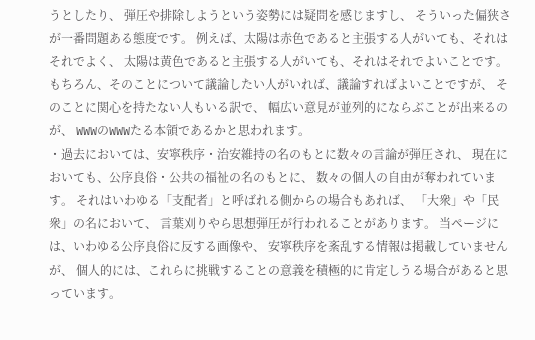うとしたり、 弾圧や排除しようという姿勢には疑問を感じますし、 そういった偏狭さが一番問題ある態度です。 例えば、太陽は赤色であると主張する人がいても、それはそれでよく、 太陽は黄色であると主張する人がいても、それはそれでよいことです。 もちろん、そのことについて議論したい人がいれば、議論すればよいことですが、 そのことに関心を持たない人もいる訳で、 幅広い意見が並列的にならぶことが出来るのが、 WWWのWWWたる本領であるかと思われます。
・過去においては、安寧秩序・治安維持の名のもとに数々の言論が弾圧され、 現在においても、公序良俗・公共の福祉の名のもとに、 数々の個人の自由が奪われています。 それはいわゆる「支配者」と呼ばれる側からの場合もあれば、 「大衆」や「民衆」の名において、 言葉刈りやら思想弾圧が行われることがあります。 当ページには、いわゆる公序良俗に反する画像や、 安寧秩序を紊乱する情報は掲載していませんが、 個人的には、これらに挑戦することの意義を積極的に肯定しうる場合があると思っています。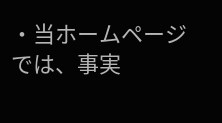・当ホームページでは、事実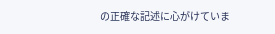の正確な記述に心がけていま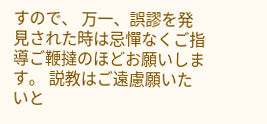すので、 万一、誤謬を発見された時は忌憚なくご指導ご鞭撻のほどお願いします。 説教はご遠慮願いたいと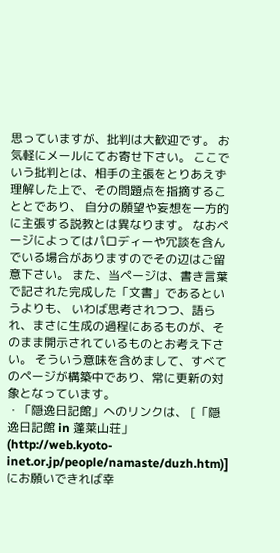思っていますが、批判は大歓迎です。 お気軽にメールにてお寄せ下さい。 ここでいう批判とは、相手の主張をとりあえず理解した上で、その問題点を指摘することとであり、 自分の願望や妄想を一方的に主張する説教とは異なります。 なおページによってはパロディーや冗談を含んでいる場合がありますのでその辺はご留意下さい。 また、当ページは、書き言葉で記された完成した「文書」であるというよりも、 いわば思考されつつ、語られ、まさに生成の過程にあるものが、そのまま開示されているものとお考え下さい。 そういう意味を含めまして、すべてのページが構築中であり、常に更新の対象となっています。
・「隠逸日記館」へのリンクは、 [「隠逸日記館 in 蓬莱山荘」(http://web.kyoto-inet.or.jp/people/namaste/duzh.htm)]にお願いできれば幸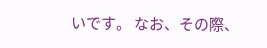いです。 なお、その際、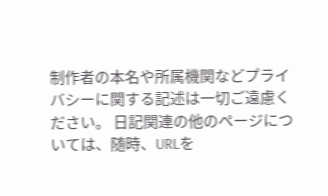制作者の本名や所属機関などプライバシーに関する記述は一切ご遠慮ください。 日記関連の他のページについては、随時、URLを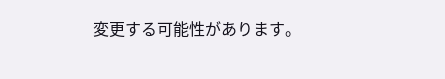変更する可能性があります。